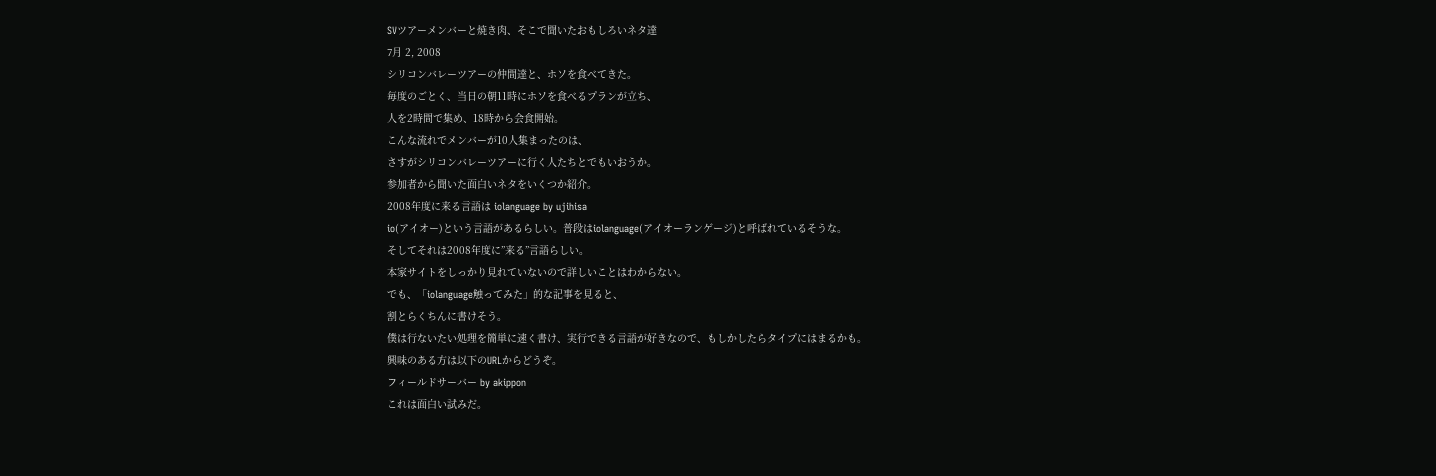SVツアーメンバーと焼き肉、そこで聞いたおもしろいネタ達
7月 2, 2008
シリコンバレーツアーの仲間達と、ホソを食べてきた。
毎度のごとく、当日の朝11時にホソを食べるプランが立ち、
人を2時間で集め、18時から会食開始。
こんな流れでメンバーが10人集まったのは、
さすがシリコンバレーツアーに行く人たちとでもいおうか。
参加者から聞いた面白いネタをいくつか紹介。
2008年度に来る言語は iolanguage by ujihisa
io(アイオー)という言語があるらしい。普段はiolanguage(アイオーランゲージ)と呼ばれているそうな。
そしてそれは2008年度に”来る”言語らしい。
本家サイトをしっかり見れていないので詳しいことはわからない。
でも、「iolanguage触ってみた」的な記事を見ると、
割とらくちんに書けそう。
僕は行ないたい処理を簡単に速く書け、実行できる言語が好きなので、もしかしたらタイプにはまるかも。
興味のある方は以下のURLからどうぞ。
フィールドサーバー by akippon
これは面白い試みだ。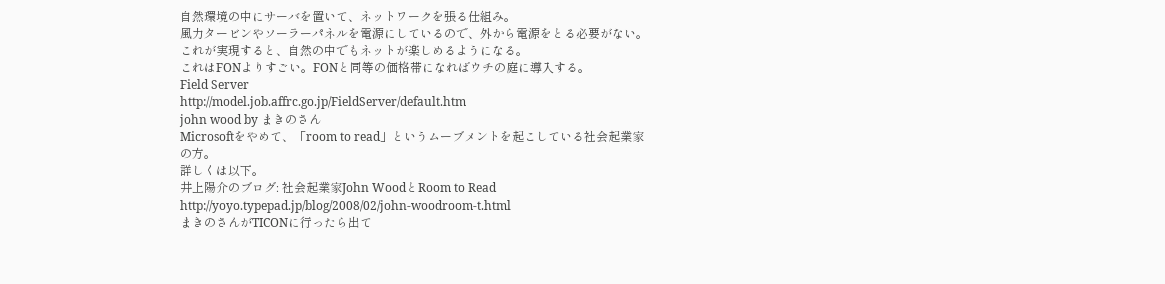自然環境の中にサーバを置いて、ネットワークを張る仕組み。
風力タービンやソーラーパネルを電源にしているので、外から電源をとる必要がない。
これが実現すると、自然の中でもネットが楽しめるようになる。
これはFONよりすごい。FONと同等の価格帯になればウチの庭に導入する。
Field Server
http://model.job.affrc.go.jp/FieldServer/default.htm
john wood by まきのさん
Microsoftをやめて、「room to read」というムーブメントを起こしている社会起業家の方。
詳しくは以下。
井上陽介のブログ: 社会起業家John WoodとRoom to Read
http://yoyo.typepad.jp/blog/2008/02/john-woodroom-t.html
まきのさんがTICONに行ったら出て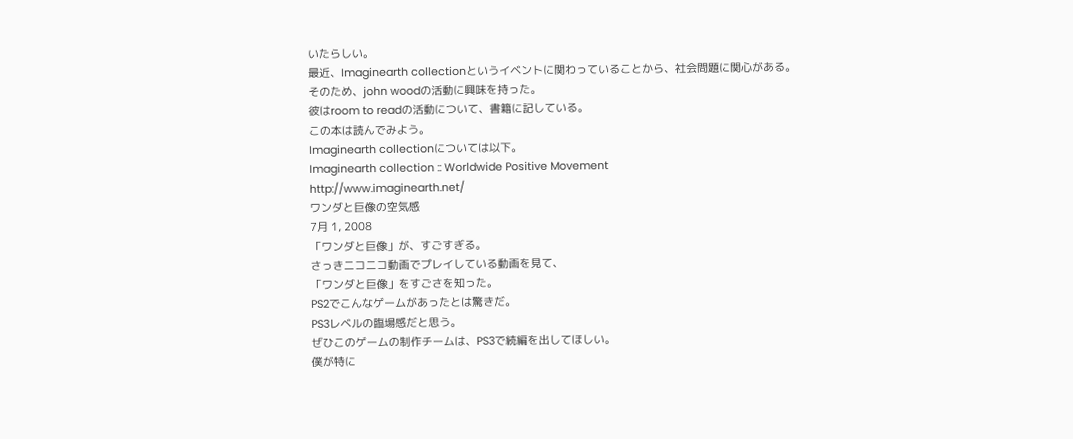いたらしい。
最近、Imaginearth collectionというイベントに関わっていることから、社会問題に関心がある。
そのため、john woodの活動に興味を持った。
彼はroom to readの活動について、書籍に記している。
この本は読んでみよう。
Imaginearth collectionについては以下。
Imaginearth collection :: Worldwide Positive Movement
http://www.imaginearth.net/
ワンダと巨像の空気感
7月 1, 2008
「ワンダと巨像」が、すごすぎる。
さっきニコニコ動画でプレイしている動画を見て、
「ワンダと巨像」をすごさを知った。
PS2でこんなゲームがあったとは驚きだ。
PS3レベルの臨場感だと思う。
ぜひこのゲームの制作チームは、PS3で続編を出してほしい。
僕が特に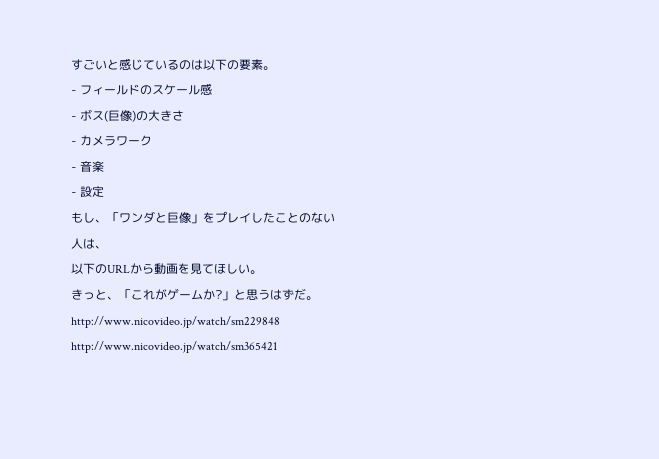すごいと感じているのは以下の要素。
- フィールドのスケール感
- ボス(巨像)の大きさ
- カメラワーク
- 音楽
- 設定
もし、「ワンダと巨像」をプレイしたことのない人は、
以下のURLから動画を見てほしい。
きっと、「これがゲームか?」と思うはずだ。
http://www.nicovideo.jp/watch/sm229848
http://www.nicovideo.jp/watch/sm365421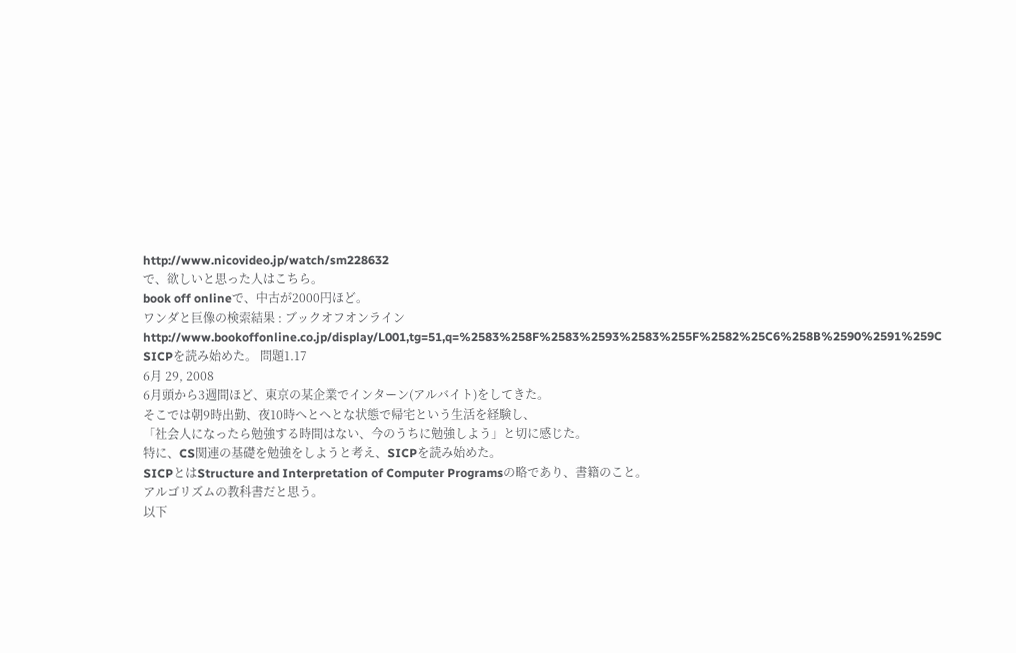http://www.nicovideo.jp/watch/sm228632
で、欲しいと思った人はこちら。
book off onlineで、中古が2000円ほど。
ワンダと巨像の検索結果 : ブックオフオンライン
http://www.bookoffonline.co.jp/display/L001,tg=51,q=%2583%258F%2583%2593%2583%255F%2582%25C6%258B%2590%2591%259C
SICPを読み始めた。 問題1.17
6月 29, 2008
6月頭から3週間ほど、東京の某企業でインターン(アルバイト)をしてきた。
そこでは朝9時出勤、夜10時へとへとな状態で帰宅という生活を経験し、
「社会人になったら勉強する時間はない、今のうちに勉強しよう」と切に感じた。
特に、CS関連の基礎を勉強をしようと考え、SICPを読み始めた。
SICPとはStructure and Interpretation of Computer Programsの略であり、書籍のこと。
アルゴリズムの教科書だと思う。
以下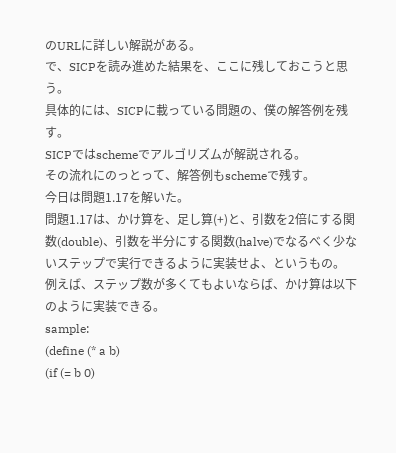のURLに詳しい解説がある。
で、SICPを読み進めた結果を、ここに残しておこうと思う。
具体的には、SICPに載っている問題の、僕の解答例を残す。
SICPではschemeでアルゴリズムが解説される。
その流れにのっとって、解答例もschemeで残す。
今日は問題1.17を解いた。
問題1.17は、かけ算を、足し算(+)と、引数を2倍にする関数(double)、引数を半分にする関数(halve)でなるべく少ないステップで実行できるように実装せよ、というもの。
例えば、ステップ数が多くてもよいならば、かけ算は以下のように実装できる。
sample:
(define (* a b)
(if (= b 0)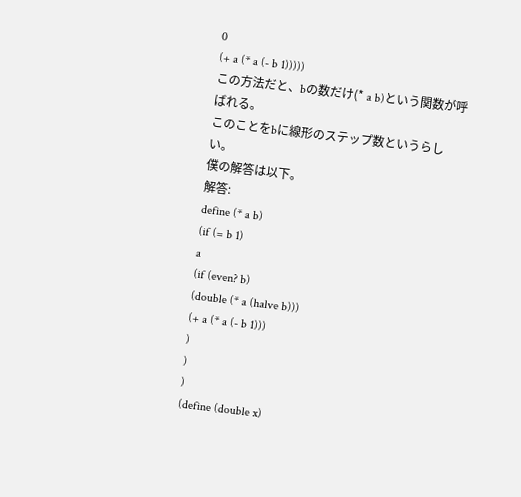0
(+ a (* a (- b 1)))))
この方法だと、bの数だけ(* a b)という関数が呼ばれる。
このことをbに線形のステップ数というらしい。
僕の解答は以下。
解答:
define (* a b)
(if (= b 1)
a
(if (even? b)
(double (* a (halve b)))
(+ a (* a (- b 1)))
)
)
)
(define (double x)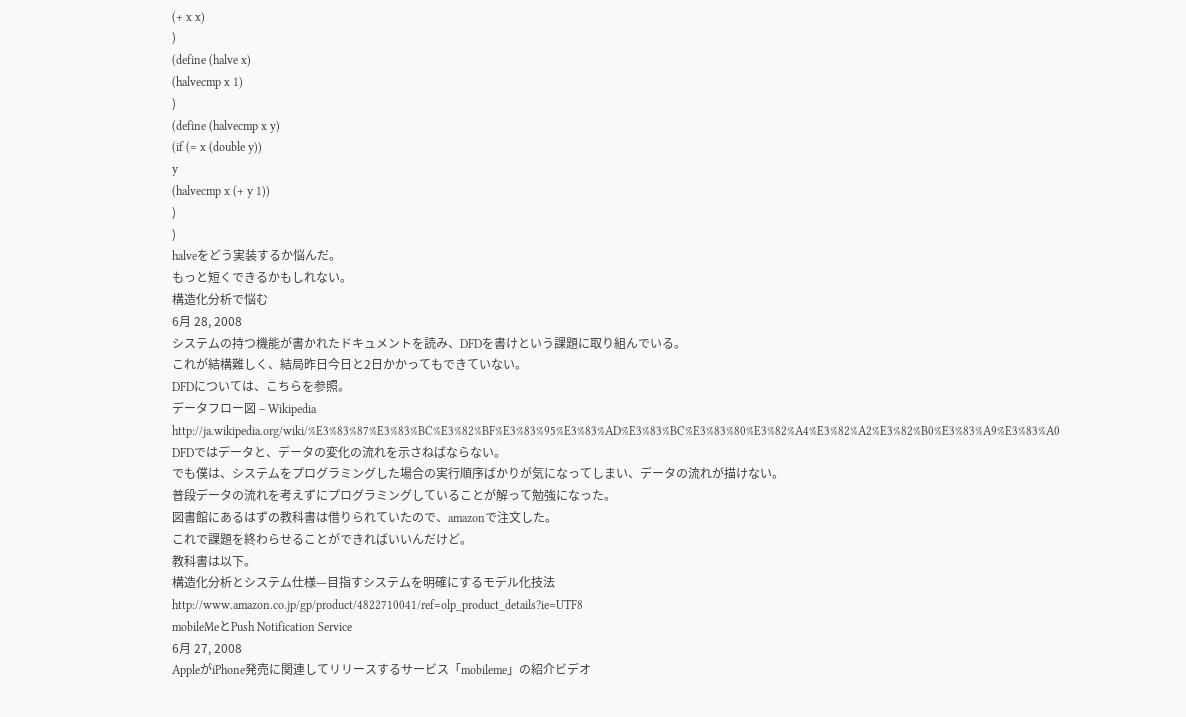(+ x x)
)
(define (halve x)
(halvecmp x 1)
)
(define (halvecmp x y)
(if (= x (double y))
y
(halvecmp x (+ y 1))
)
)
halveをどう実装するか悩んだ。
もっと短くできるかもしれない。
構造化分析で悩む
6月 28, 2008
システムの持つ機能が書かれたドキュメントを読み、DFDを書けという課題に取り組んでいる。
これが結構難しく、結局昨日今日と2日かかってもできていない。
DFDについては、こちらを参照。
データフロー図 – Wikipedia
http://ja.wikipedia.org/wiki/%E3%83%87%E3%83%BC%E3%82%BF%E3%83%95%E3%83%AD%E3%83%BC%E3%83%80%E3%82%A4%E3%82%A2%E3%82%B0%E3%83%A9%E3%83%A0
DFDではデータと、データの変化の流れを示さねばならない。
でも僕は、システムをプログラミングした場合の実行順序ばかりが気になってしまい、データの流れが描けない。
普段データの流れを考えずにプログラミングしていることが解って勉強になった。
図書館にあるはずの教科書は借りられていたので、amazonで注文した。
これで課題を終わらせることができればいいんだけど。
教科書は以下。
構造化分析とシステム仕様—目指すシステムを明確にするモデル化技法
http://www.amazon.co.jp/gp/product/4822710041/ref=olp_product_details?ie=UTF8
mobileMeとPush Notification Service
6月 27, 2008
AppleがiPhone発売に関連してリリースするサービス「mobileme」の紹介ビデオ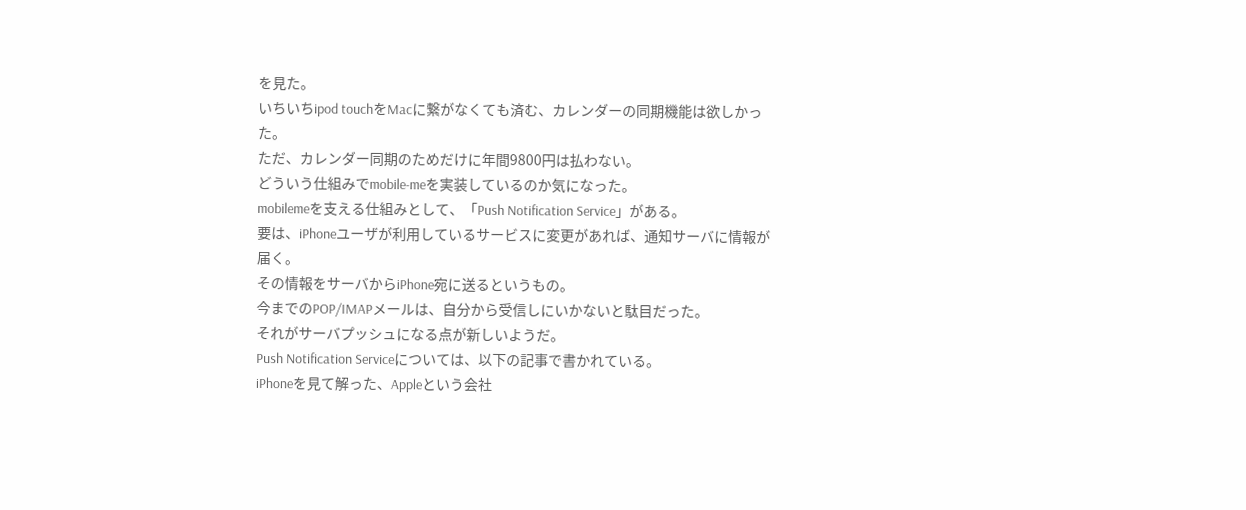を見た。
いちいちipod touchをMacに繋がなくても済む、カレンダーの同期機能は欲しかった。
ただ、カレンダー同期のためだけに年間9800円は払わない。
どういう仕組みでmobile-meを実装しているのか気になった。
mobilemeを支える仕組みとして、「Push Notification Service」がある。
要は、iPhoneユーザが利用しているサービスに変更があれば、通知サーバに情報が届く。
その情報をサーバからiPhone宛に送るというもの。
今までのPOP/IMAPメールは、自分から受信しにいかないと駄目だった。
それがサーバプッシュになる点が新しいようだ。
Push Notification Serviceについては、以下の記事で書かれている。
iPhoneを見て解った、Appleという会社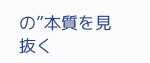の”本質を見抜く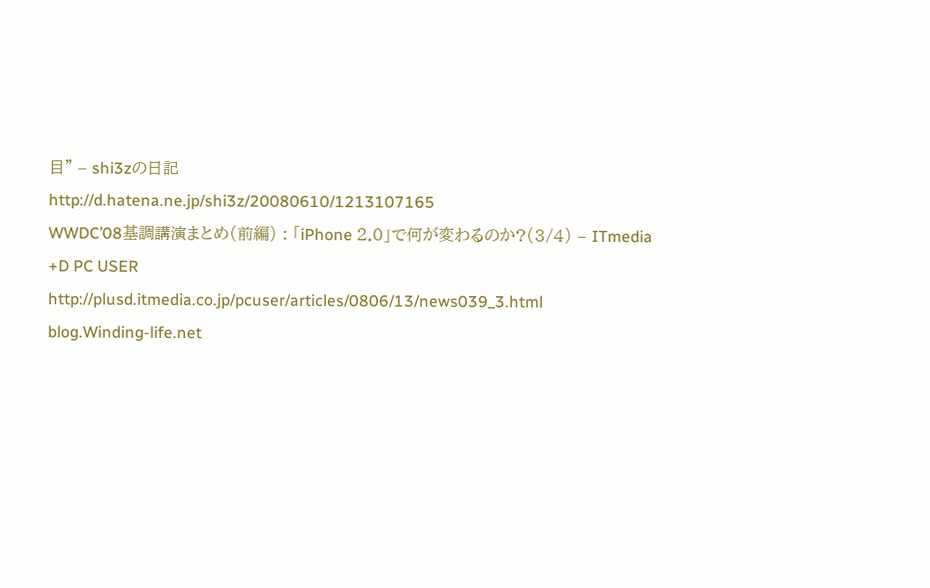目” – shi3zの日記
http://d.hatena.ne.jp/shi3z/20080610/1213107165
WWDC’08基調講演まとめ(前編) : 「iPhone 2.0」で何が変わるのか?(3/4) – ITmedia +D PC USER
http://plusd.itmedia.co.jp/pcuser/articles/0806/13/news039_3.html
blog.Winding-life.net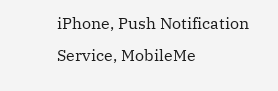iPhone, Push Notification Service, MobileMe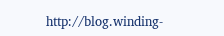http://blog.winding-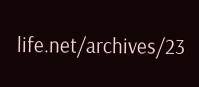life.net/archives/23